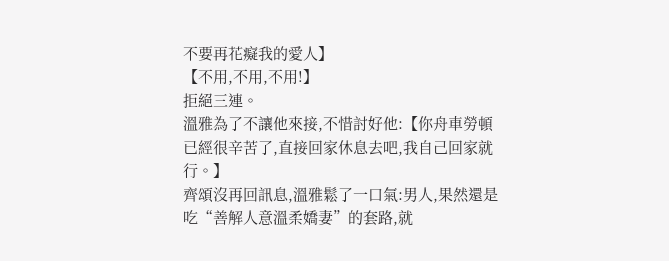不要再花癡我的愛人】
【不用,不用,不用!】
拒絕三連。
溫雅為了不讓他來接,不惜討好他:【你舟車勞頓已經很辛苦了,直接回家休息去吧,我自己回家就行。】
齊頌沒再回訊息,溫雅鬆了一口氣:男人,果然還是吃“善解人意溫柔嬌妻”的套路,就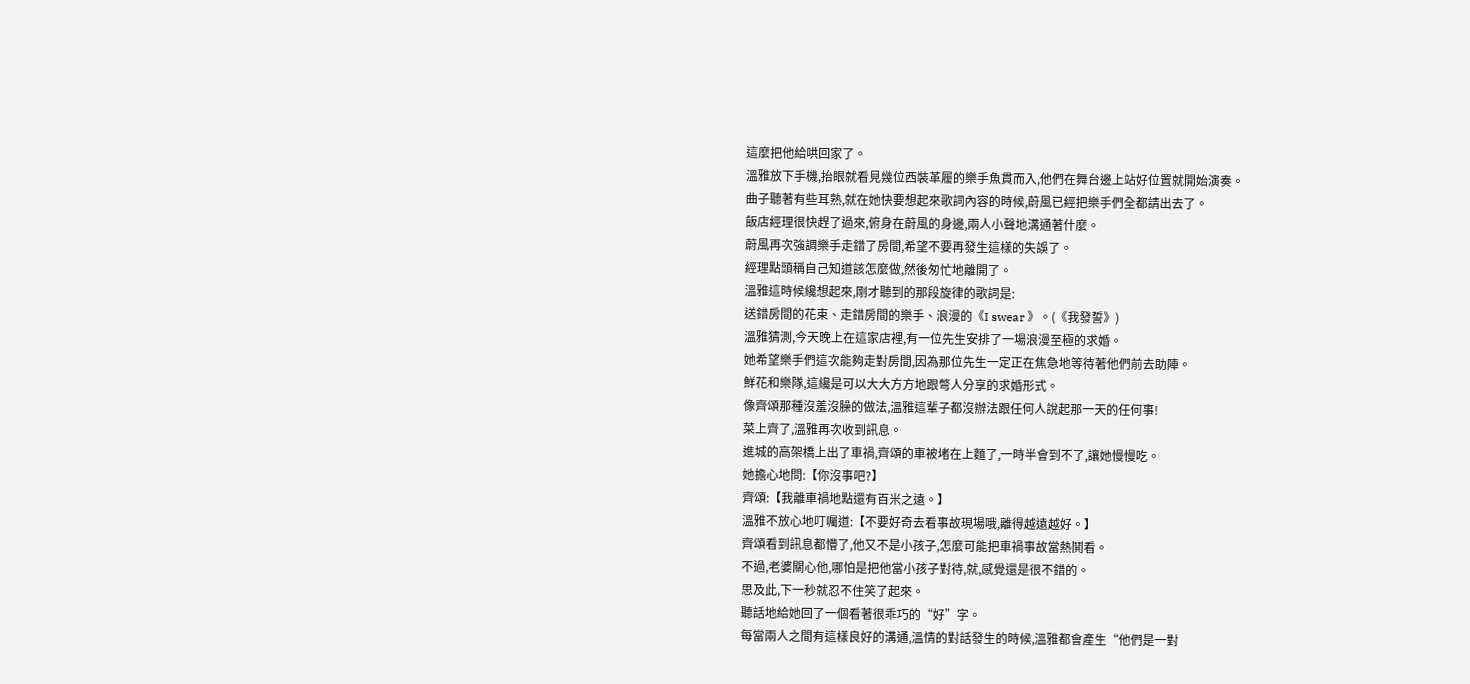這麼把他給哄回家了。
溫雅放下手機,抬眼就看見幾位西裝革履的樂手魚貫而入,他們在舞台邊上站好位置就開始演奏。
曲子聽著有些耳熟,就在她快要想起來歌詞內容的時候,蔚風已經把樂手們全都請出去了。
飯店經理很快趕了過來,俯身在蔚風的身邊,兩人小聲地溝通著什麼。
蔚風再次強調樂手走錯了房間,希望不要再發生這樣的失誤了。
經理點頭稱自己知道該怎麼做,然後匆忙地離開了。
溫雅這時候纔想起來,剛才聽到的那段旋律的歌詞是:
送錯房間的花束、走錯房間的樂手、浪漫的《I swear 》。(《我發誓》)
溫雅猜測,今天晚上在這家店裡,有一位先生安排了一場浪漫至極的求婚。
她希望樂手們這次能夠走對房間,因為那位先生一定正在焦急地等待著他們前去助陣。
鮮花和樂隊,這纔是可以大大方方地跟彆人分享的求婚形式。
像齊頌那種沒羞沒臊的做法,溫雅這輩子都沒辦法跟任何人說起那一天的任何事!
菜上齊了,溫雅再次收到訊息。
進城的高架橋上出了車禍,齊頌的車被堵在上麵了,一時半會到不了,讓她慢慢吃。
她擔心地問:【你沒事吧?】
齊頌:【我離車禍地點還有百米之遠。】
溫雅不放心地叮囑道:【不要好奇去看事故現場哦,離得越遠越好。】
齊頌看到訊息都懵了,他又不是小孩子,怎麼可能把車禍事故當熱鬨看。
不過,老婆關心他,哪怕是把他當小孩子對待,就,感覺還是很不錯的。
思及此,下一秒就忍不住笑了起來。
聽話地給她回了一個看著很乖巧的“好”字。
每當兩人之間有這樣良好的溝通,溫情的對話發生的時候,溫雅都會產生“他們是一對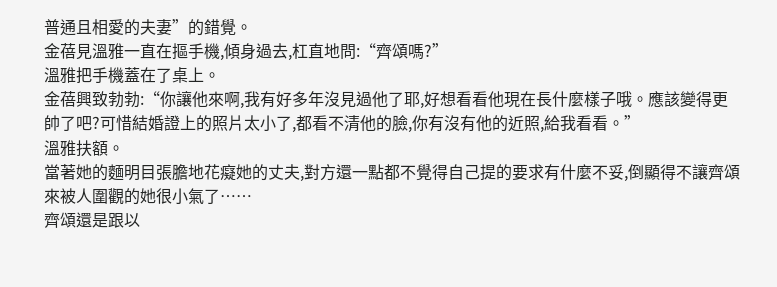普通且相愛的夫妻”的錯覺。
金蓓見溫雅一直在摳手機,傾身過去,杠直地問:“齊頌嗎?”
溫雅把手機蓋在了桌上。
金蓓興致勃勃:“你讓他來啊,我有好多年沒見過他了耶,好想看看他現在長什麼樣子哦。應該變得更帥了吧?可惜結婚證上的照片太小了,都看不清他的臉,你有沒有他的近照,給我看看。”
溫雅扶額。
當著她的麵明目張膽地花癡她的丈夫,對方還一點都不覺得自己提的要求有什麼不妥,倒顯得不讓齊頌來被人圍觀的她很小氣了……
齊頌還是跟以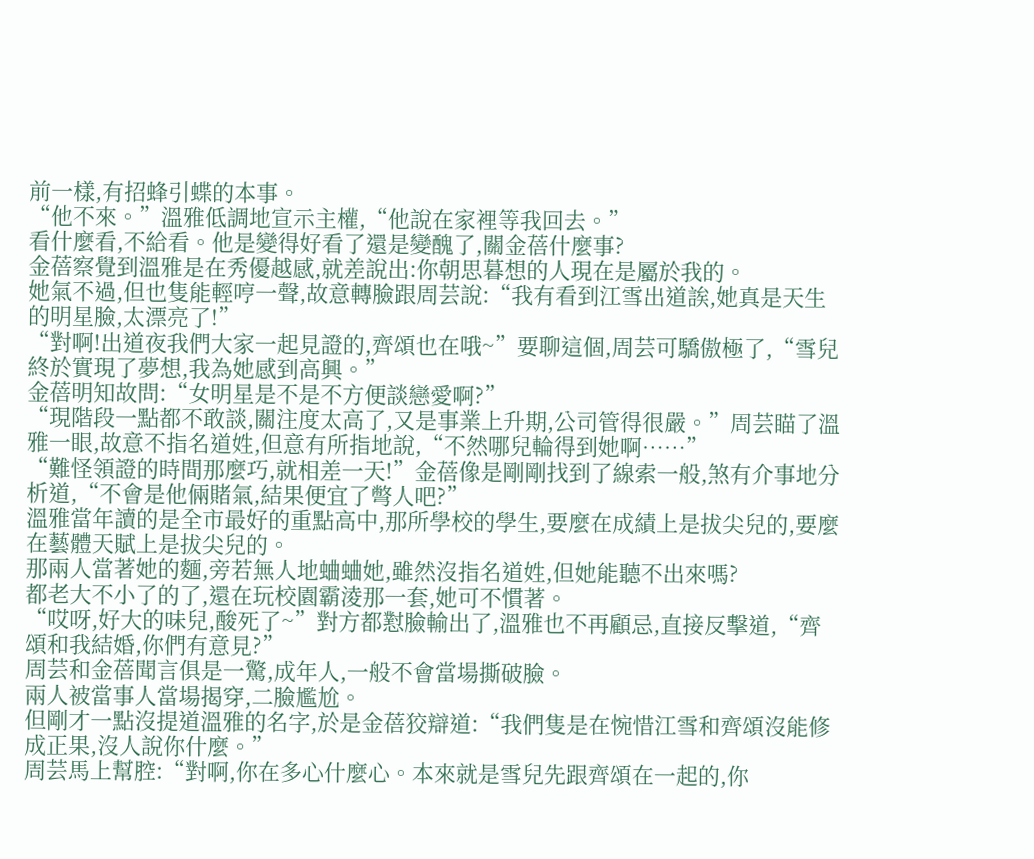前一樣,有招蜂引蝶的本事。
“他不來。”溫雅低調地宣示主權,“他說在家裡等我回去。”
看什麼看,不給看。他是變得好看了還是變醜了,關金蓓什麼事?
金蓓察覺到溫雅是在秀優越感,就差說出:你朝思暮想的人現在是屬於我的。
她氣不過,但也隻能輕哼一聲,故意轉臉跟周芸說:“我有看到江雪出道誒,她真是天生的明星臉,太漂亮了!”
“對啊!出道夜我們大家一起見證的,齊頌也在哦~”要聊這個,周芸可驕傲極了,“雪兒終於實現了夢想,我為她感到高興。”
金蓓明知故問:“女明星是不是不方便談戀愛啊?”
“現階段一點都不敢談,關注度太高了,又是事業上升期,公司管得很嚴。”周芸瞄了溫雅一眼,故意不指名道姓,但意有所指地說,“不然哪兒輪得到她啊……”
“難怪領證的時間那麼巧,就相差一天!”金蓓像是剛剛找到了線索一般,煞有介事地分析道,“不會是他倆賭氣,結果便宜了彆人吧?”
溫雅當年讀的是全市最好的重點高中,那所學校的學生,要麼在成績上是拔尖兒的,要麼在藝體天賦上是拔尖兒的。
那兩人當著她的麵,旁若無人地蛐蛐她,雖然沒指名道姓,但她能聽不出來嗎?
都老大不小了的了,還在玩校園霸淩那一套,她可不慣著。
“哎呀,好大的味兒,酸死了~”對方都懟臉輸出了,溫雅也不再顧忌,直接反擊道,“齊頌和我結婚,你們有意見?”
周芸和金蓓聞言俱是一驚,成年人,一般不會當場撕破臉。
兩人被當事人當場揭穿,二臉尷尬。
但剛才一點沒提道溫雅的名字,於是金蓓狡辯道:“我們隻是在惋惜江雪和齊頌沒能修成正果,沒人說你什麼。”
周芸馬上幫腔:“對啊,你在多心什麼心。本來就是雪兒先跟齊頌在一起的,你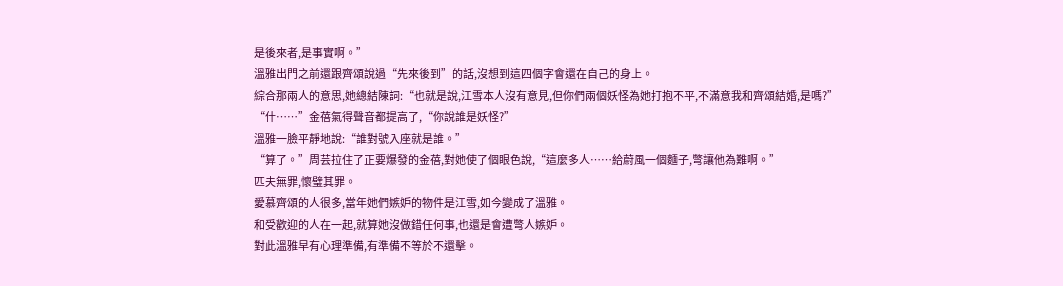是後來者,是事實啊。”
溫雅出門之前還跟齊頌說過“先來後到”的話,沒想到這四個字會還在自己的身上。
綜合那兩人的意思,她總結陳詞:“也就是說,江雪本人沒有意見,但你們兩個妖怪為她打抱不平,不滿意我和齊頌結婚,是嗎?”
“什……”金蓓氣得聲音都提高了,“你說誰是妖怪?”
溫雅一臉平靜地說:“誰對號入座就是誰。”
“算了。”周芸拉住了正要爆發的金蓓,對她使了個眼色說,“這麼多人……給蔚風一個麵子,彆讓他為難啊。”
匹夫無罪,懷璧其罪。
愛慕齊頌的人很多,當年她們嫉妒的物件是江雪,如今變成了溫雅。
和受歡迎的人在一起,就算她沒做錯任何事,也還是會遭彆人嫉妒。
對此溫雅早有心理準備,有準備不等於不還擊。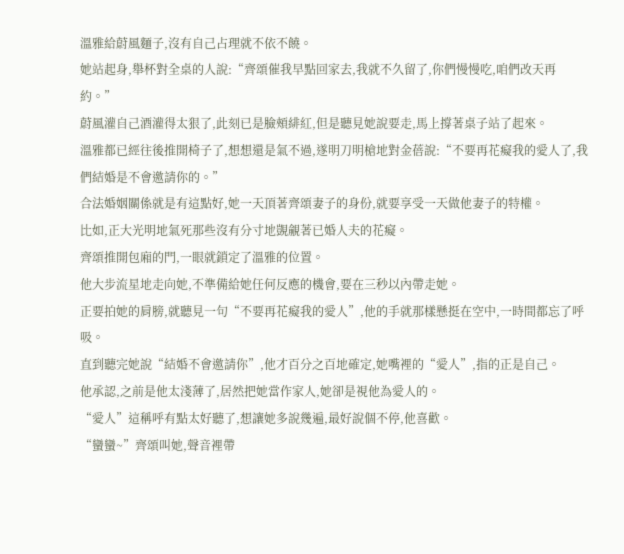溫雅給蔚風麵子,沒有自己占理就不依不饒。
她站起身,舉杯對全桌的人說:“齊頌催我早點回家去,我就不久留了,你們慢慢吃,咱們改天再約。”
蔚風灌自己酒灌得太狠了,此刻已是臉頰緋紅,但是聽見她說要走,馬上撐著桌子站了起來。
溫雅都已經往後推開椅子了,想想還是氣不過,遂明刀明槍地對金蓓說:“不要再花癡我的愛人了,我們結婚是不會邀請你的。”
合法婚姻關係就是有這點好,她一天頂著齊頌妻子的身份,就要享受一天做他妻子的特權。
比如,正大光明地氣死那些沒有分寸地覬覦著已婚人夫的花癡。
齊頌推開包廂的門,一眼就鎖定了溫雅的位置。
他大步流星地走向她,不準備給她任何反應的機會,要在三秒以內帶走她。
正要拍她的肩膀,就聽見一句“不要再花癡我的愛人”,他的手就那樣懸挺在空中,一時間都忘了呼吸。
直到聽完她說“結婚不會邀請你”,他才百分之百地確定,她嘴裡的“愛人”,指的正是自己。
他承認,之前是他太淺薄了,居然把她當作家人,她卻是視他為愛人的。
“愛人”這稱呼有點太好聽了,想讓她多說幾遍,最好說個不停,他喜歡。
“蠻蠻~”齊頌叫她,聲音裡帶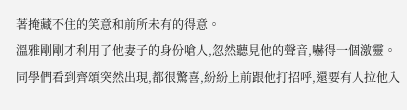著掩藏不住的笑意和前所未有的得意。
溫雅剛剛才利用了他妻子的身份嗆人,忽然聽見他的聲音,嚇得一個激靈。
同學們看到齊頌突然出現,都很驚喜,紛紛上前跟他打招呼,還要有人拉他入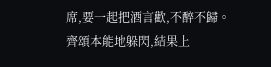席,要一起把酒言歡,不醉不歸。
齊頌本能地躲閃,結果上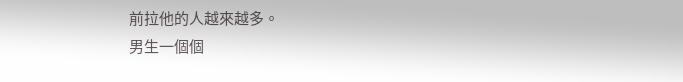前拉他的人越來越多。
男生一個個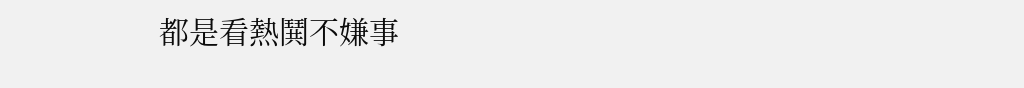都是看熱鬨不嫌事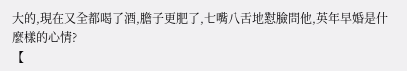大的,現在又全都喝了酒,膽子更肥了,七嘴八舌地懟臉問他,英年早婚是什麼樣的心情?
【